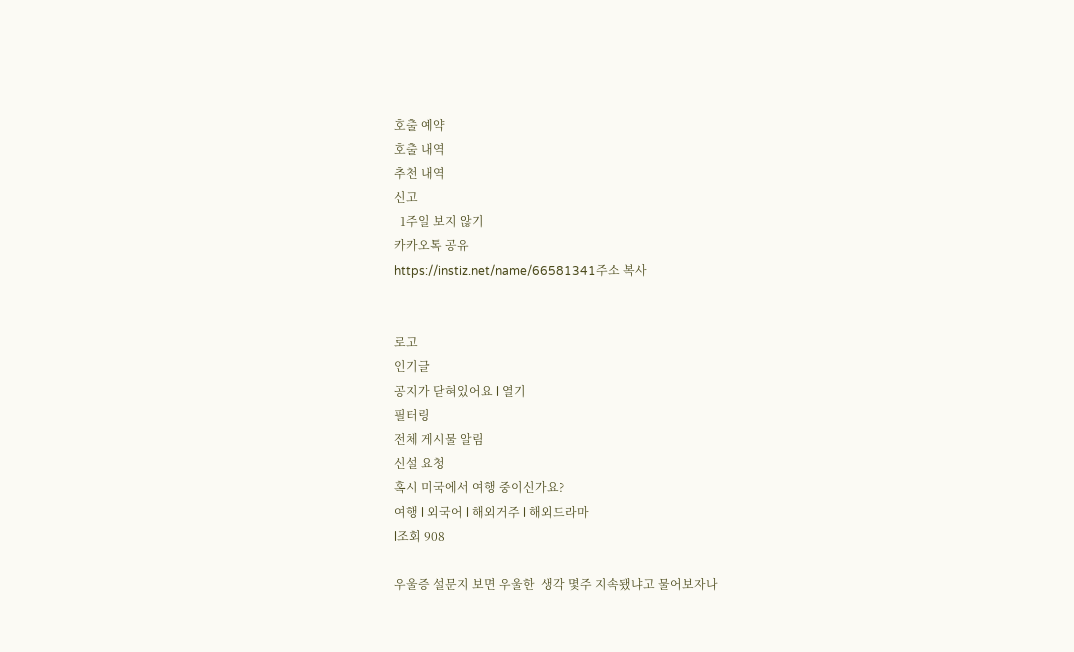호출 예약
호출 내역
추천 내역
신고
  1주일 보지 않기
카카오톡 공유
https://instiz.net/name/66581341주소 복사


로고
인기글
공지가 닫혀있어요 l 열기
필터링
전체 게시물 알림
신설 요청
혹시 미국에서 여행 중이신가요?
여행 l 외국어 l 해외거주 l 해외드라마
l조회 908

우울증 설문지 보면 우울한  생각 몇주 지속됐냐고 물어보자나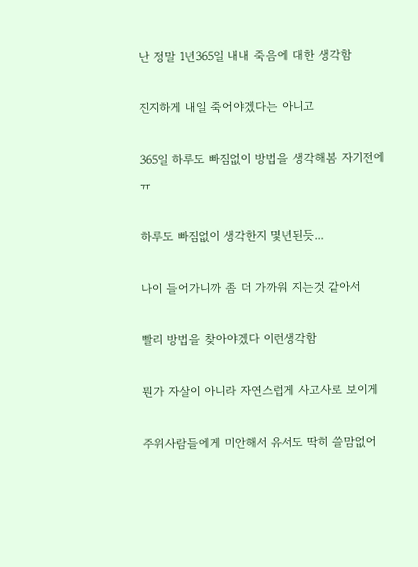난 정말 1년365일 내내 죽음에 대한 생각함

진지하게 내일 죽어야겠다는 아니고

365일 하루도 빠짐없이 방법을 생각해봄 자기전에ㅠ

하루도 빠짐없이 생각한지 몇년된듯...

나이 들어가니까 좀 더 가까워 지는것 같아서

빨리 방법을 찾아야겠다 이런생각함

뭔가 자살이 아니라 자연스럽게 사고사로 보이게

주위사람들에게 미안해서 유서도 딱히 쓸맘없어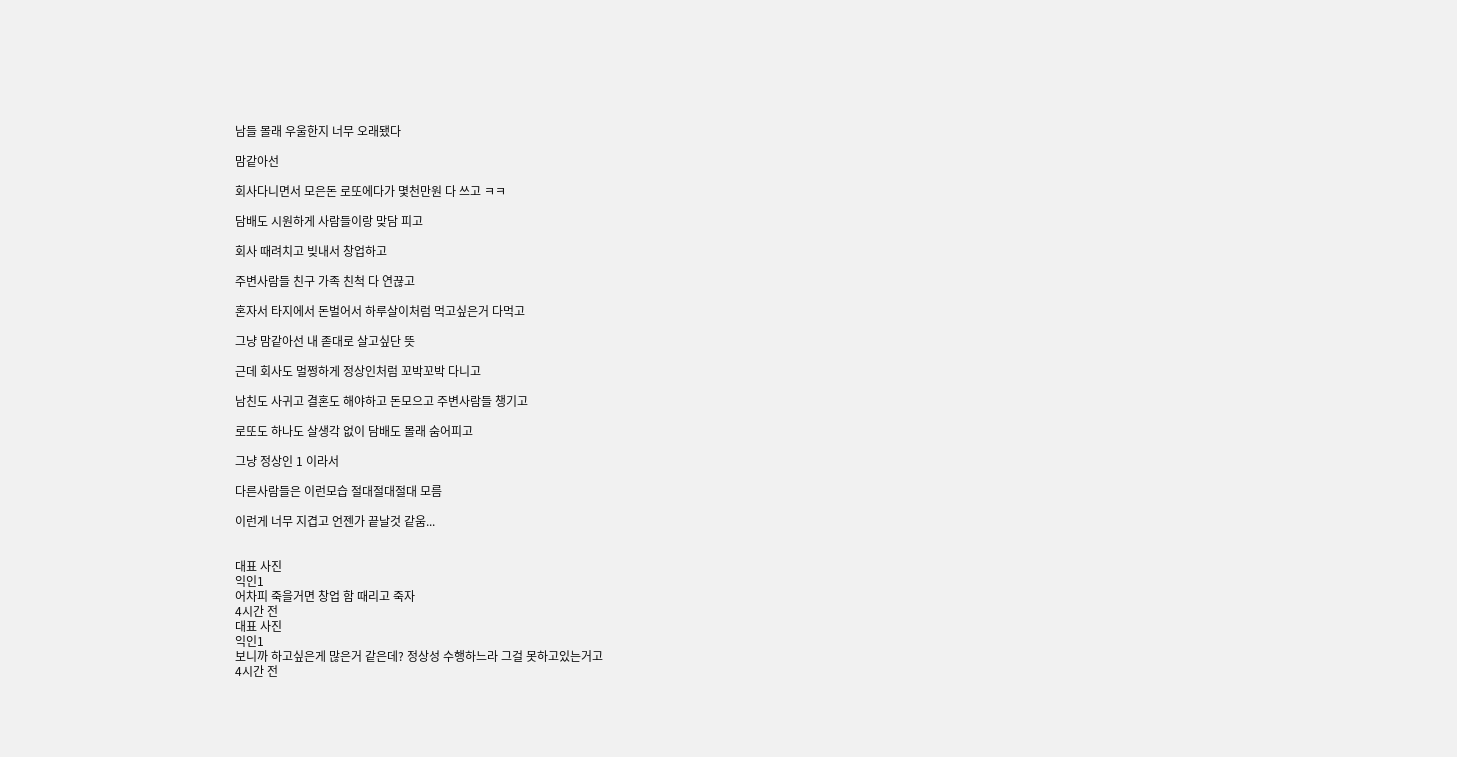남들 몰래 우울한지 너무 오래됐다

맘같아선

회사다니면서 모은돈 로또에다가 몇천만원 다 쓰고 ㅋㅋ

담배도 시원하게 사람들이랑 맞담 피고

회사 때려치고 빚내서 창업하고

주변사람들 친구 가족 친척 다 연끊고

혼자서 타지에서 돈벌어서 하루살이처럼 먹고싶은거 다먹고

그냥 맘같아선 내 졷대로 살고싶단 뜻

근데 회사도 멀쩡하게 정상인처럼 꼬박꼬박 다니고

남친도 사귀고 결혼도 해야하고 돈모으고 주변사람들 챙기고

로또도 하나도 살생각 없이 담배도 몰래 숨어피고

그냥 정상인 1 이라서

다른사람들은 이런모습 절대절대절대 모름

이런게 너무 지겹고 언젠가 끝날것 같움...


대표 사진
익인1
어차피 죽을거면 창업 함 때리고 죽자
4시간 전
대표 사진
익인1
보니까 하고싶은게 많은거 같은데? 정상성 수행하느라 그걸 못하고있는거고
4시간 전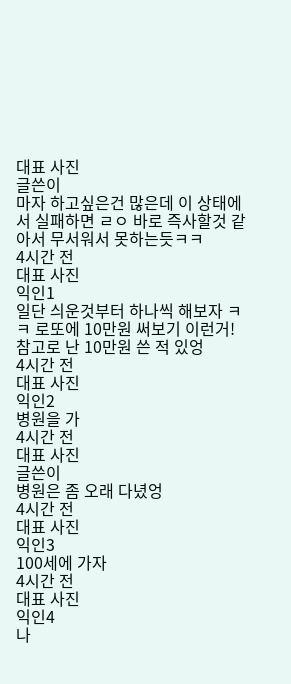대표 사진
글쓴이
마자 하고싶은건 많은데 이 상태에서 실패하면 ㄹㅇ 바로 즉사할것 같아서 무서워서 못하는듯ㅋㅋ
4시간 전
대표 사진
익인1
일단 싀운것부터 하나씩 해보자 ㅋㅋ 로또에 10만원 써보기 이런거! 참고로 난 10만원 쓴 적 있엉
4시간 전
대표 사진
익인2
병원을 가
4시간 전
대표 사진
글쓴이
병원은 좀 오래 다녔엉
4시간 전
대표 사진
익인3
100세에 가자
4시간 전
대표 사진
익인4
나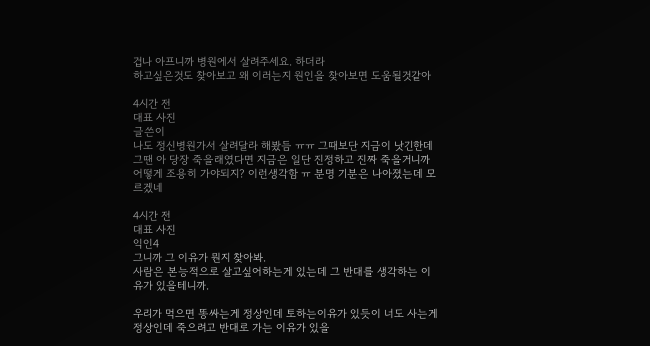겁나 아프니까 병원에서 살려주세요. 하더라
하고싶은것도 찾아보고 왜 이러는지 원인을 찾아보면 도움될것같아

4시간 전
대표 사진
글쓴이
나도 정신병원가서 살려달라 해봤듬 ㅠㅠ 그때보단 지금이 낫긴한데
그땐 아 당장 죽을래였다면 지금은 일단 진정하고 진짜 죽을거니까 어떻게 조용히 가야되지? 이런생각함 ㅠ 분명 기분은 나아졌는데 모르겠네

4시간 전
대표 사진
익인4
그니까 그 이유가 뭔지 찾아봐.
사람은 본능적으로 살고싶어하는게 있는데 그 반대를 생각하는 이유가 있을테니까.

우리가 먹으면 똥싸는게 정상인데 토하는이유가 있듯이 너도 사는게 정상인데 죽으려고 반대로 가는 이유가 있을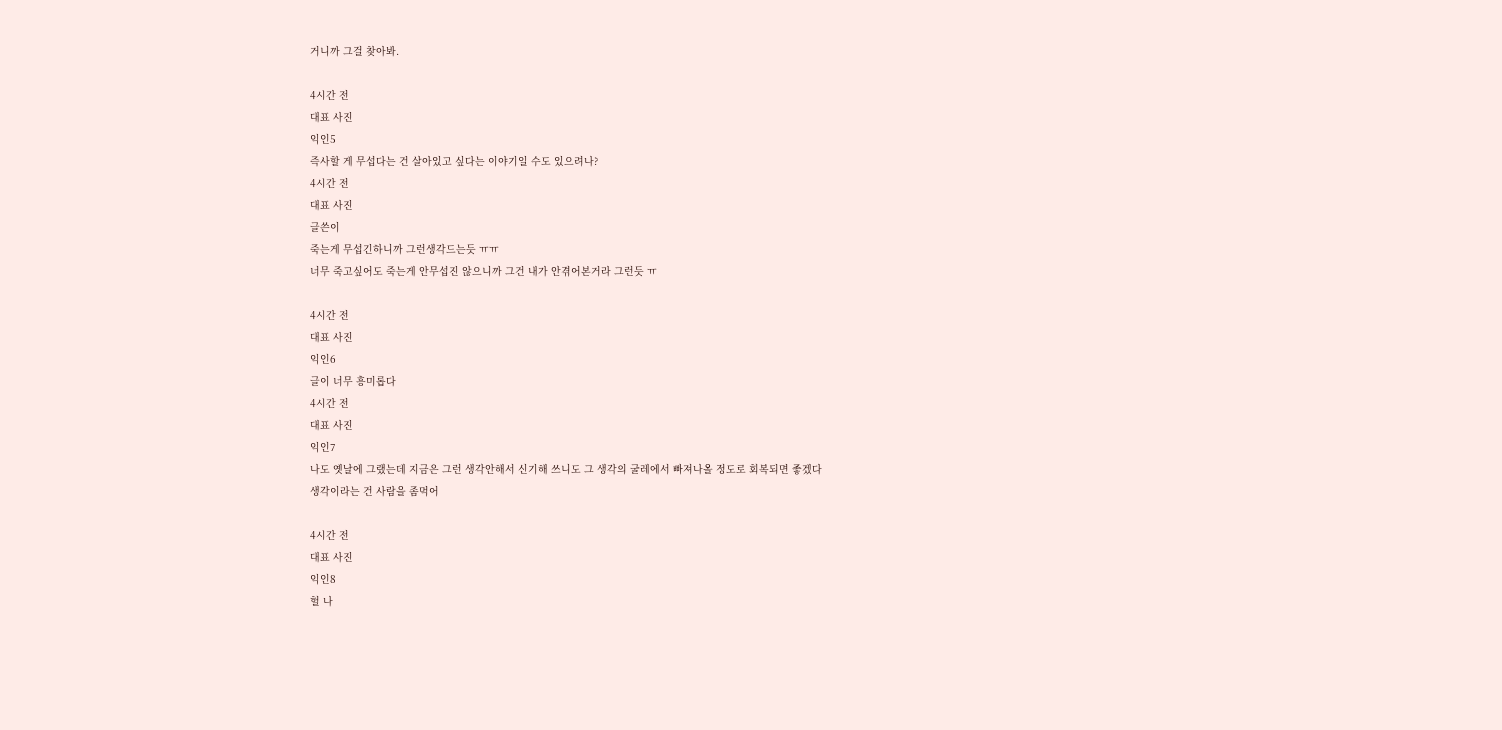거니까 그걸 찾아봐.

4시간 전
대표 사진
익인5
즉사할 게 무섭다는 건 살아있고 싶다는 이야기일 수도 있으려나?
4시간 전
대표 사진
글쓴이
죽는게 무섭긴하니까 그런생각드는듯 ㅠㅠ
너무 죽고싶어도 죽는게 안무섭진 않으니까 그건 내가 안겪어본거라 그런듯 ㅠ

4시간 전
대표 사진
익인6
글이 너무 흥미롭다
4시간 전
대표 사진
익인7
나도 옛날에 그랬는데 지금은 그런 생각안해서 신기해 쓰니도 그 생각의 굴레에서 빠져나올 정도로 회복되면 좋겠다
생각이라는 건 사람을 좀먹어

4시간 전
대표 사진
익인8
헐 나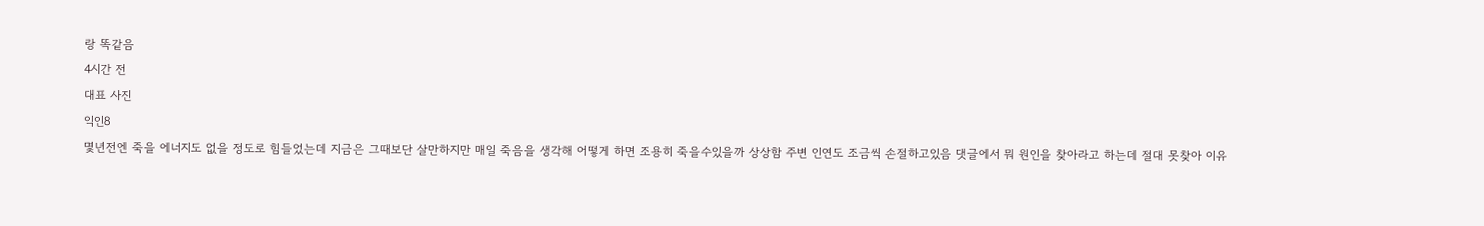랑 똑같음
4시간 전
대표 사진
익인8
몇년전엔 죽을 에너지도 없을 정도로 힘들었는데 지금은 그때보단 살만하지만 매일 죽음을 생각해 어떻게 하면 조용히 죽을수있을까 상상함 주변 인연도 조금씩 손절하고있음 댓글에서 뭐 원인을 찾아라고 하는데 절대 못찾아 이유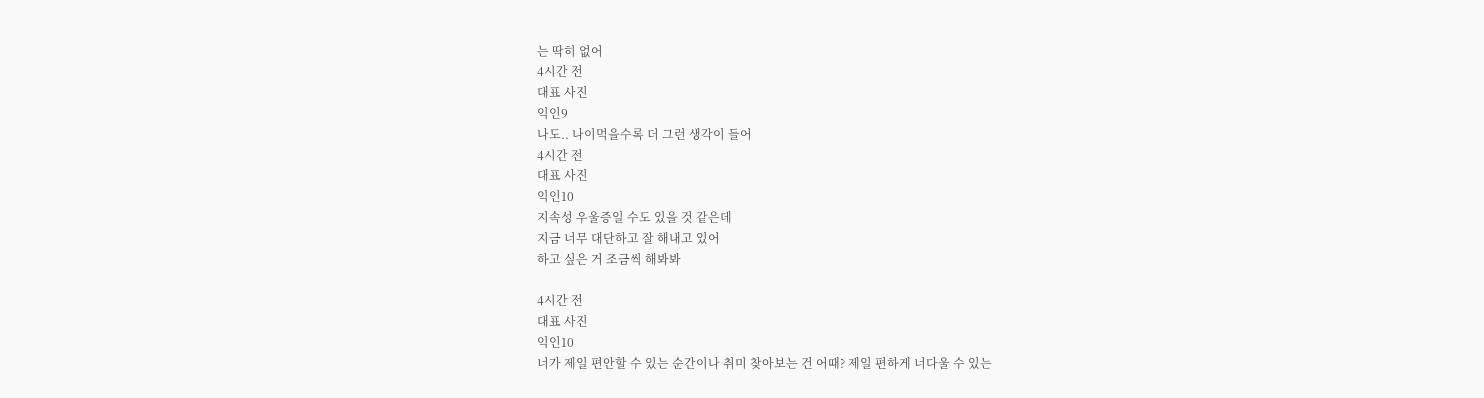는 딱히 없어
4시간 전
대표 사진
익인9
나도.. 나이먹을수록 더 그런 생각이 들어
4시간 전
대표 사진
익인10
지속성 우울증일 수도 있을 것 같은데
지금 너무 대단하고 잘 해내고 있어
하고 싶은 거 조금씩 해봐봐

4시간 전
대표 사진
익인10
너가 제일 편안할 수 있는 순간이나 취미 찾아보는 건 어때? 제일 편하게 너다울 수 있는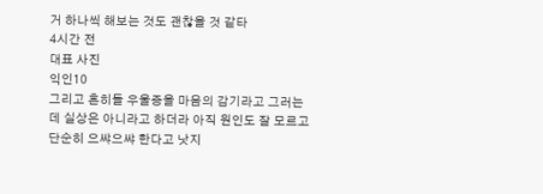거 하나씩 해보는 것도 괜찮을 것 같타
4시간 전
대표 사진
익인10
그리고 흔히들 우울증을 마음의 감기라고 그러는데 실상은 아니라고 하더라 아직 원인도 잘 모르고 단순히 으쌰으쌰 한다고 낫지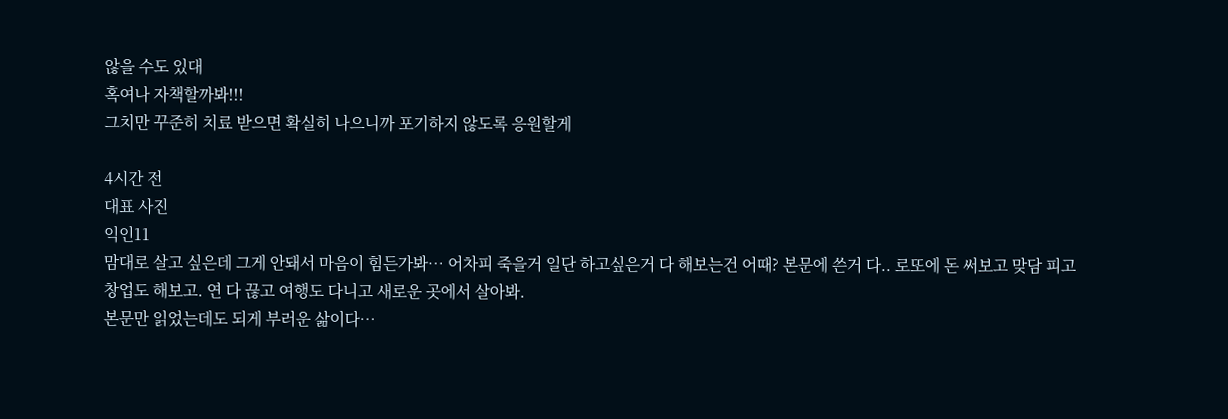않을 수도 있대
혹여나 자책할까봐!!!
그치만 꾸준히 치료 받으면 확실히 나으니까 포기하지 않도록 응원할게

4시간 전
대표 사진
익인11
맘대로 살고 싶은데 그게 안돼서 마음이 힘든가봐… 어차피 죽을거 일단 하고싶은거 다 해보는건 어때? 본문에 쓴거 다.. 로또에 돈 써보고 맞담 피고 창업도 해보고. 연 다 끊고 여행도 다니고 새로운 곳에서 살아봐.
본문만 읽었는데도 되게 부러운 삶이다…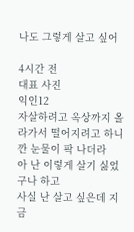나도 그렇게 살고 싶어

4시간 전
대표 사진
익인12
자살하려고 옥상까지 올라가서 떨어지려고 하니깐 눈물이 팍 나더라
아 난 이렇게 살기 싫었구나 하고
사실 난 살고 싶은데 지금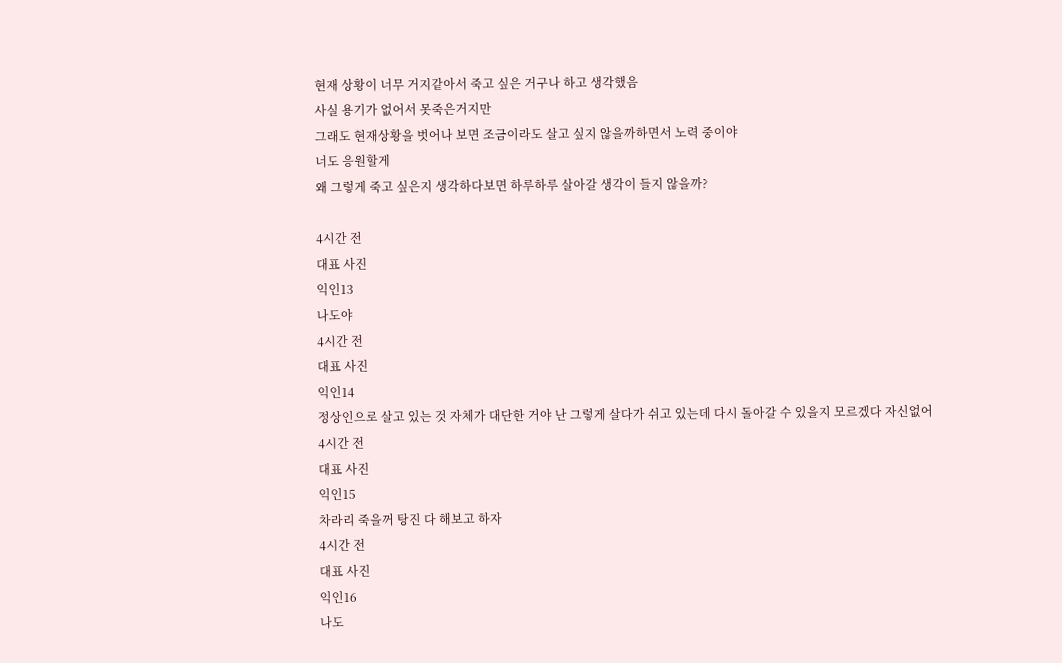현재 상황이 너무 거지같아서 죽고 싶은 거구나 하고 생각했음
사실 용기가 없어서 못죽은거지만
그래도 현재상황을 벗어나 보면 조금이라도 살고 싶지 않을까하면서 노력 중이야
너도 응원할게
왜 그렇게 죽고 싶은지 생각하다보면 하루하루 살아갈 생각이 들지 않을까?

4시간 전
대표 사진
익인13
나도야
4시간 전
대표 사진
익인14
정상인으로 살고 있는 것 자체가 대단한 거야 난 그렇게 살다가 쉬고 있는데 다시 돌아갈 수 있을지 모르겠다 자신없어
4시간 전
대표 사진
익인15
차라리 죽을꺼 탕진 다 해보고 하자
4시간 전
대표 사진
익인16
나도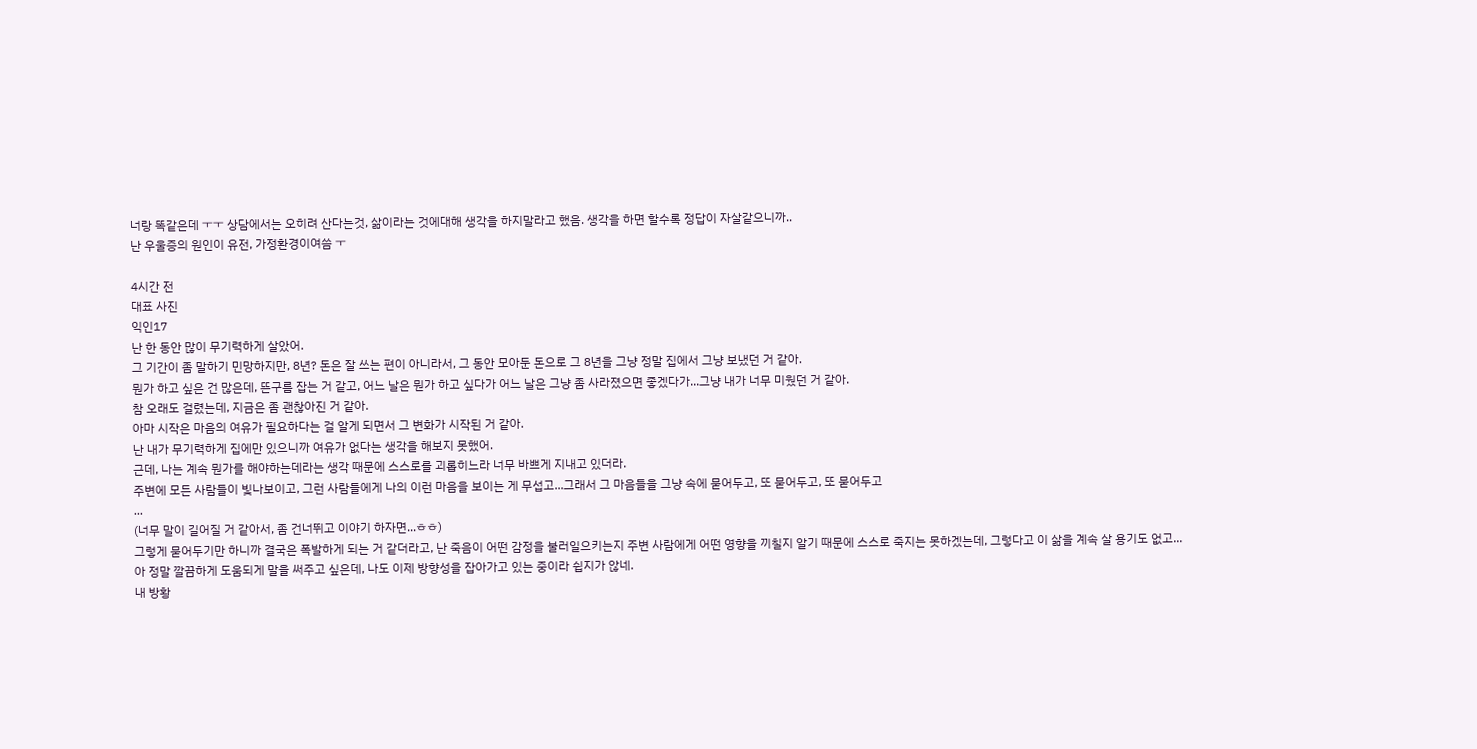너랑 똑같은데 ㅜㅜ 상담에서는 오히려 산다는것, 삶이라는 것에대해 생각을 하지말라고 했음. 생각을 하면 할수록 정답이 자살같으니까..
난 우울증의 원인이 유전, 가정환경이여씀 ㅜ

4시간 전
대표 사진
익인17
난 한 동안 많이 무기력하게 살았어.
그 기간이 좀 말하기 민망하지만, 8년? 돈은 잘 쓰는 편이 아니라서, 그 동안 모아둔 돈으로 그 8년을 그냥 정말 집에서 그냥 보냈던 거 같아.
뭔가 하고 싶은 건 많은데, 뜬구름 잡는 거 같고, 어느 날은 뭔가 하고 싶다가 어느 날은 그냥 좀 사라졌으면 좋겠다가...그냥 내가 너무 미웠던 거 같아.
참 오래도 걸렸는데, 지금은 좀 괜찮아진 거 같아.
아마 시작은 마음의 여유가 필요하다는 걸 알게 되면서 그 변화가 시작된 거 같아.
난 내가 무기력하게 집에만 있으니까 여유가 없다는 생각을 해보지 못했어.
근데, 나는 계속 뭔가를 해야하는데라는 생각 때문에 스스로를 괴롭히느라 너무 바쁘게 지내고 있더라.
주변에 모든 사람들이 빛나보이고, 그런 사람들에게 나의 이런 마음을 보이는 게 무섭고...그래서 그 마음들을 그냥 속에 묻어두고, 또 묻어두고, 또 묻어두고
...
(너무 말이 길어질 거 같아서, 좀 건너뛰고 이야기 하자면...ㅎㅎ)
그렇게 묻어두기만 하니까 결국은 폭발하게 되는 거 같더라고, 난 죽음이 어떤 감정을 불러일으키는지 주변 사람에게 어떤 영향을 끼칠지 알기 때문에 스스로 죽지는 못하겠는데, 그렇다고 이 삶을 계속 살 용기도 없고...
아 정말 깔끔하게 도움되게 말을 써주고 싶은데, 나도 이제 방향성을 잡아가고 있는 중이라 쉽지가 않네.
내 방황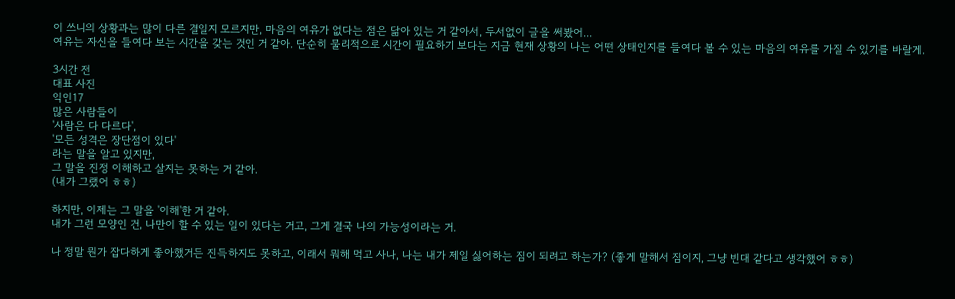이 쓰니의 상황과는 많이 다른 결일지 모르지만, 마음의 여유가 없다는 점은 닮아 있는 거 같아서, 두서없이 글을 써봤어...
여유는 자신을 들여다 보는 시간을 갖는 것인 거 같아. 단순히 물리적으로 시간이 필요하기 보다는 지금 현재 상황의 나는 어떤 상태인지를 들여다 볼 수 있는 마음의 여유를 가질 수 있기를 바랄게.

3시간 전
대표 사진
익인17
많은 사람들이
'사람은 다 다르다',
'모든 성격은 장단점이 있다'
라는 말을 알고 있지만,
그 말을 진정 이해하고 살지는 못하는 거 같아.
(내가 그랬어 ㅎㅎ)

하지만, 이제는 그 말을 '이해'한 거 같아.
내가 그런 모양인 건, 나만이 할 수 있는 일이 있다는 거고, 그게 결국 나의 가능성이라는 거.

나 정말 뭔가 잡다하게 좋아했거든 진득하지도 못하고, 이래서 뭐해 먹고 사나, 나는 내가 제일 싫어하는 짐이 되려고 하는가? (좋게 말해서 짐이지, 그냥 빈대 같다고 생각했어 ㅎㅎ)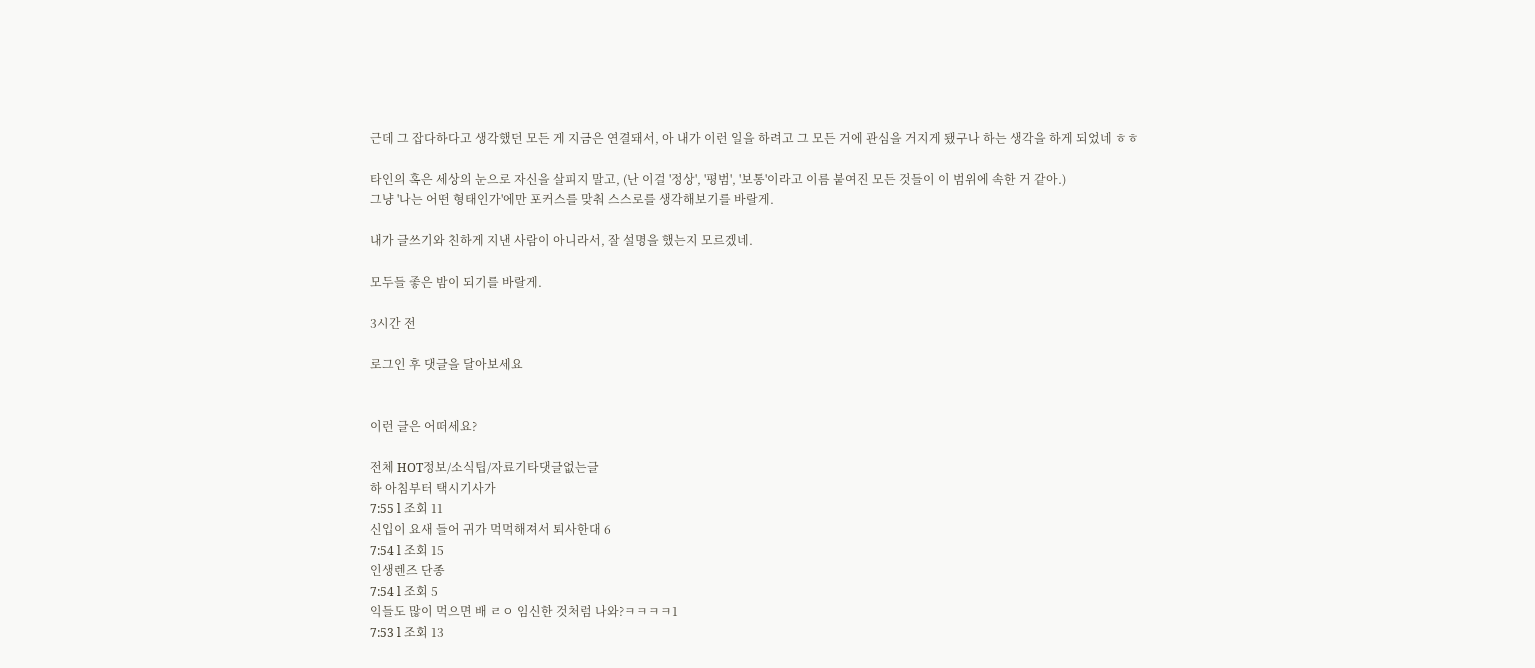근데 그 잡다하다고 생각했던 모든 게 지금은 연결돼서, 아 내가 이런 일을 하려고 그 모든 거에 관심을 거지게 됐구나 하는 생각을 하게 되었네 ㅎㅎ

타인의 혹은 세상의 눈으로 자신을 살피지 말고, (난 이걸 '정상', '평범', '보통'이라고 이름 붙여진 모든 것들이 이 범위에 속한 거 같아.)
그냥 '나는 어떤 형태인가'에만 포커스를 맞춰 스스로를 생각해보기를 바랄게.

내가 글쓰기와 친하게 지낸 사람이 아니라서, 잘 설명을 했는지 모르겠네.

모두들 좋은 밤이 되기를 바랄게.

3시간 전

로그인 후 댓글을 달아보세요


이런 글은 어떠세요?

전체 HOT정보/소식팁/자료기타댓글없는글
하 아침부터 택시기사가
7:55 l 조회 11
신입이 요새 들어 귀가 먹먹해져서 퇴사한대 6
7:54 l 조회 15
인생렌즈 단종
7:54 l 조회 5
익들도 많이 먹으면 배 ㄹㅇ 임신한 것처럼 나와?ㅋㅋㅋㅋ1
7:53 l 조회 13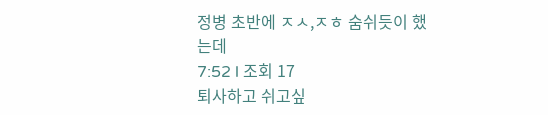정병 초반에 ㅈㅅ,ㅈㅎ 숨쉬듯이 했는데
7:52 l 조회 17
퇴사하고 쉬고싶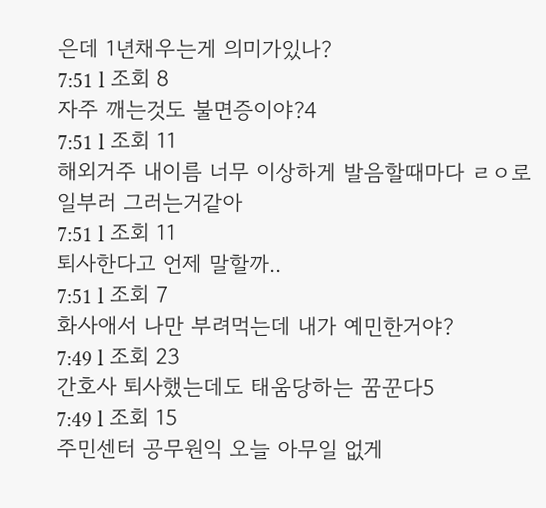은데 1년채우는게 의미가있나?
7:51 l 조회 8
자주 깨는것도 불면증이야?4
7:51 l 조회 11
해외거주 내이름 너무 이상하게 발음할때마다 ㄹㅇ로 일부러 그러는거같아
7:51 l 조회 11
퇴사한다고 언제 말할까..
7:51 l 조회 7
화사애서 나만 부려먹는데 내가 예민한거야?
7:49 l 조회 23
간호사 퇴사했는데도 태움당하는 꿈꾼다5
7:49 l 조회 15
주민센터 공무원익 오늘 아무일 없게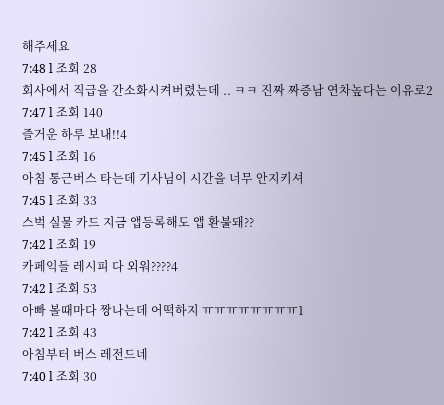해주세요
7:48 l 조회 28
회사에서 직급을 간소화시켜버렸는데 .. ㅋㅋ 진짜 짜증남 연차높다는 이유로2
7:47 l 조회 140
즐거운 하루 보내!!4
7:45 l 조회 16
아침 통근버스 타는데 기사님이 시간을 너무 안지키셔
7:45 l 조회 33
스벅 실물 카드 지금 앱등록해도 앱 환불돼??
7:42 l 조회 19
카페익들 레시피 다 외워????4
7:42 l 조회 53
아빠 볼때마다 짱나는데 어떡하지 ㅠㅠㅠㅠㅠㅠㅠㅠ1
7:42 l 조회 43
아침부터 버스 레전드네
7:40 l 조회 30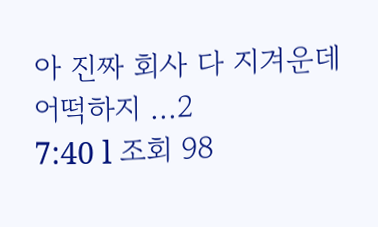아 진짜 회사 다 지겨운데 어떡하지 ...2
7:40 l 조회 98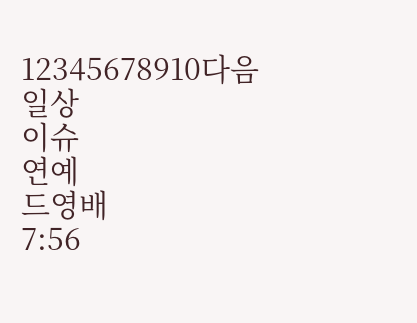12345678910다음
일상
이슈
연예
드영배
7:56